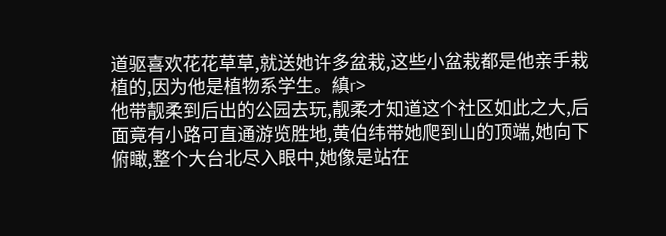道驱喜欢花花草草,就送她许多盆栽,这些小盆栽都是他亲手栽植的,因为他是植物系学生。縝r>
他带靓柔到后出的公园去玩,靓柔才知道这个社区如此之大,后面竟有小路可直通游览胜地,黄伯纬带她爬到山的顶端,她向下俯瞰,整个大台北尽入眼中,她像是站在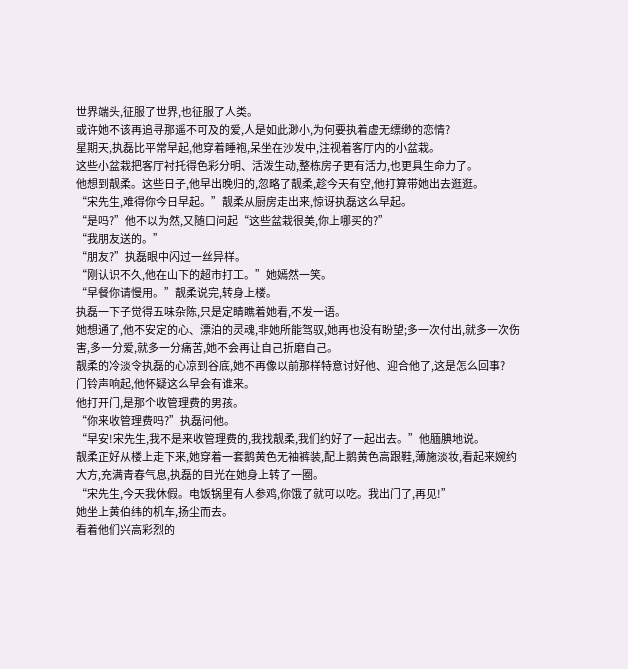世界端头,征服了世界,也征服了人类。
或许她不该再追寻那遥不可及的爱,人是如此渺小,为何要执着虚无缥缈的恋情?
星期天,执磊比平常早起,他穿着睡袍,呆坐在沙发中,注视着客厅内的小盆栽。
这些小盆栽把客厅衬托得色彩分明、活泼生动,整栋房子更有活力,也更具生命力了。
他想到靓柔。这些日子,他早出晚归的,忽略了靓柔,趁今天有空,他打算带她出去逛逛。
“宋先生,难得你今日早起。”靓柔从厨房走出来,惊讶执磊这么早起。
“是吗?”他不以为然,又随口问起“这些盆栽很美,你上哪买的?”
“我朋友送的。”
“朋友?”执磊眼中闪过一丝异样。
“刚认识不久,他在山下的超市打工。”她嫣然一笑。
“早餐你请慢用。”靓柔说完,转身上楼。
执磊一下子觉得五味杂陈,只是定睛瞧着她看,不发一语。
她想通了,他不安定的心、漂泊的灵魂,非她所能驾驭,她再也没有盼望;多一次付出,就多一次伤害,多一分爱,就多一分痛苦,她不会再让自己折磨自己。
靓柔的冷淡令执磊的心凉到谷底,她不再像以前那样特意讨好他、迎合他了,这是怎么回事?
门铃声响起,他怀疑这么早会有谁来。
他打开门,是那个收管理费的男孩。
“你来收管理费吗?”执磊问他。
“早安!宋先生,我不是来收管理费的,我找靓柔,我们约好了一起出去。”他腼腆地说。
靓柔正好从楼上走下来,她穿着一套鹅黄色无袖裤装,配上鹅黄色高跟鞋,薄施淡妆,看起来婉约大方,充满青春气息,执磊的目光在她身上转了一圈。
“宋先生,今天我休假。电饭锅里有人参鸡,你饿了就可以吃。我出门了,再见!”
她坐上黄伯纬的机车,扬尘而去。
看着他们兴高彩烈的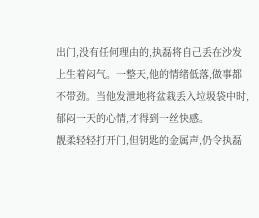出门,没有任何理由的,执磊将自己丢在沙发上生着闷气。一整天,他的情绪低落,做事都不带劲。当他发泄地将盆栽丢入垃圾袋中时,郁闷一天的心情,才得到一丝快感。
靓柔轻轻打开门,但钥匙的金属声,仍令执磊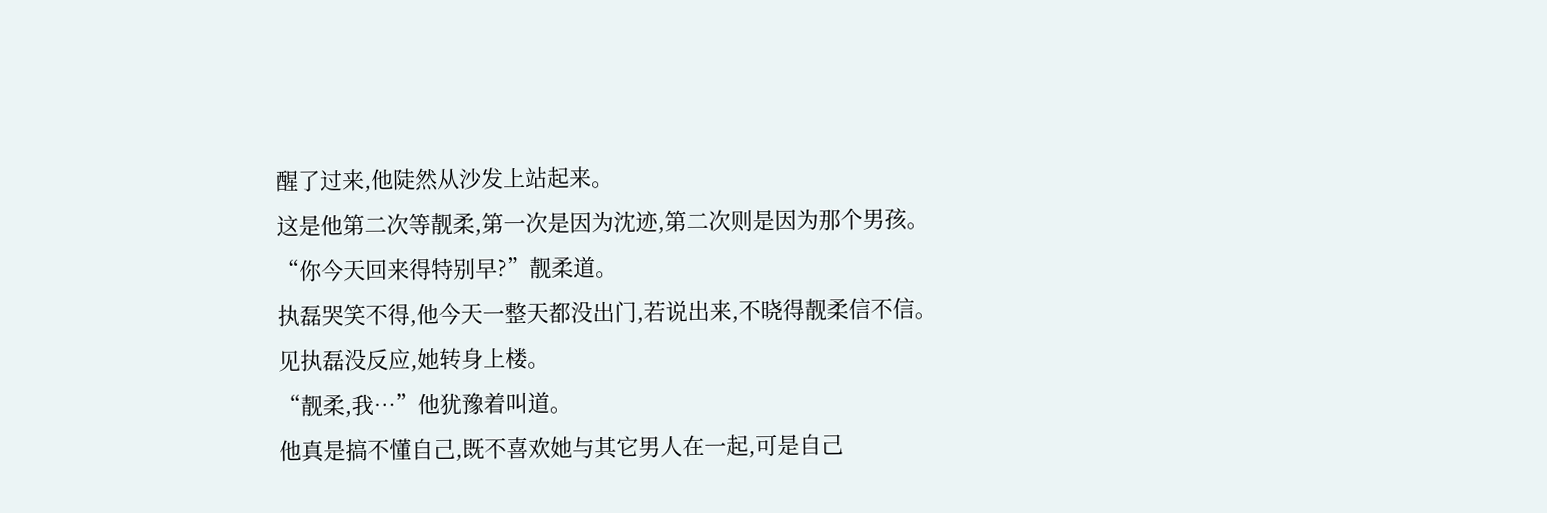醒了过来,他陡然从沙发上站起来。
这是他第二次等靓柔,第一次是因为沈迹,第二次则是因为那个男孩。
“你今天回来得特别早?”靓柔道。
执磊哭笑不得,他今天一整天都没出门,若说出来,不晓得靓柔信不信。
见执磊没反应,她转身上楼。
“靓柔,我…”他犹豫着叫道。
他真是搞不懂自己,既不喜欢她与其它男人在一起,可是自己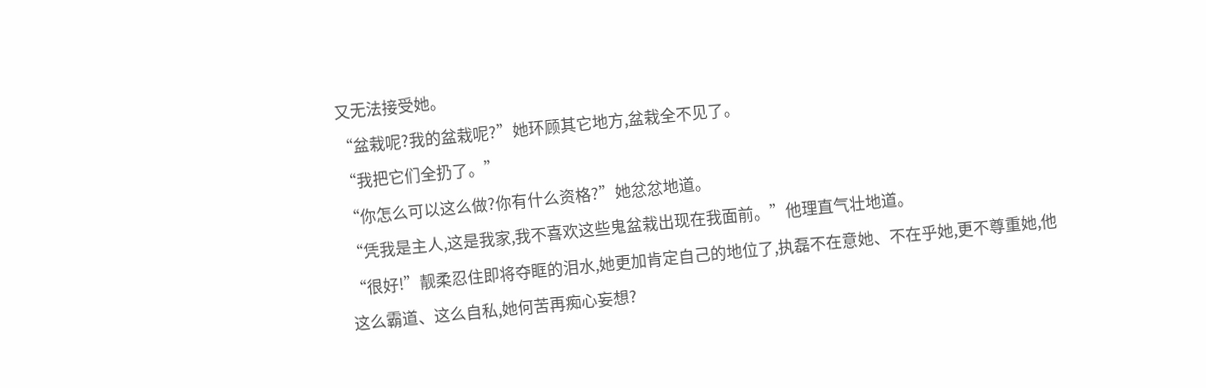又无法接受她。
“盆栽呢?我的盆栽呢?”她环顾其它地方,盆栽全不见了。
“我把它们全扔了。”
“你怎么可以这么做?你有什么资格?”她忿忿地道。
“凭我是主人,这是我家,我不喜欢这些鬼盆栽出现在我面前。”他理直气壮地道。
“很好!”靓柔忍住即将夺眶的泪水,她更加肯定自己的地位了,执磊不在意她、不在乎她,更不尊重她,他这么霸道、这么自私,她何苦再痴心妄想?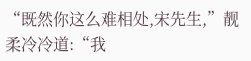“既然你这么难相处,宋先生,”靓柔冷冷道:“我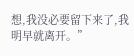想,我没必要留下来了,我明早就离开。”